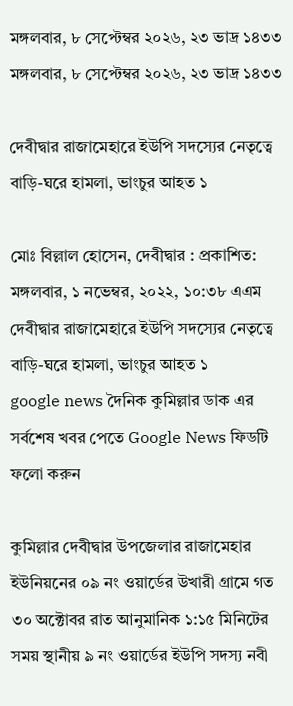মঙ্গলবার, ৮ সেপ্টেম্বর ২০২৬, ২৩ ভাদ্র ১৪৩৩
মঙ্গলবার, ৮ সেপ্টেম্বর ২০২৬, ২৩ ভাদ্র ১৪৩৩

দেবীদ্বার রাজামেহারে ইউপি সদস্যের নেতৃত্বে বাড়ি-ঘরে হামলা, ভাংচুর আহত ১

মোঃ বিল্লাল হোসেন, দেবীদ্বার : প্রকাশিত: মঙ্গলবার, ১ নভেম্বর, ২০২২, ১০:৩৮ এএম
দেবীদ্বার রাজামেহারে ইউপি সদস্যের নেতৃত্বে বাড়ি-ঘরে হামলা, ভাংচুর আহত ১
google news দৈনিক কুমিল্লার ডাক এর সর্বশেষ খবর পেতে Google News ফিডটি ফলো করুন

কুমিল্লার দেবীদ্বার উপজেলার রাজামেহার ইউনিয়নের ০৯ নং ওয়ার্ডের উখারী গ্রামে গত ৩০ অক্টোবর রাত আনুমানিক ১:১৫ মিনিটের সময় স্থানীয় ৯ নং ওয়ার্ডের ইউপি সদস্য নবী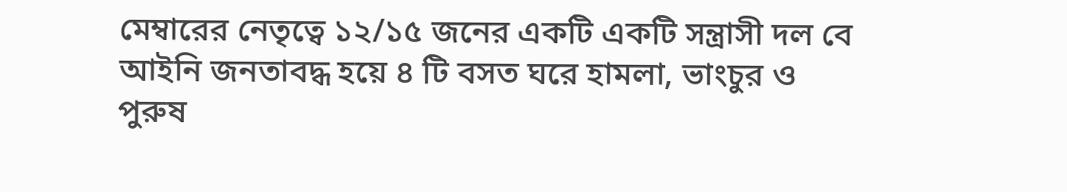মেম্বারের নেতৃত্বে ১২/১৫ জনের একটি একটি সন্ত্রাসী দল বে আইনি জনতাবদ্ধ হয়ে ৪ টি বসত ঘরে হামলা, ভাংচুর ও পুরুষ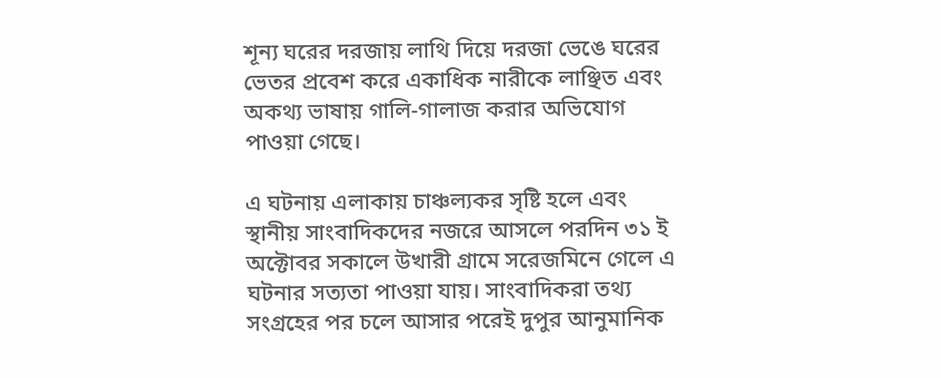শূন্য ঘরের দরজায় লাথি দিয়ে দরজা ভেঙে ঘরের ভেতর প্রবেশ করে একাধিক নারীকে লাঞ্ছিত এবং অকথ্য ভাষায় গালি-গালাজ করার অভিযোগ পাওয়া গেছে।

এ ঘটনায় এলাকায় চাঞ্চল্যকর সৃষ্টি হলে এবং স্থানীয় সাংবাদিকদের নজরে আসলে পরদিন ৩১ ই অক্টোবর সকালে উখারী গ্রামে সরেজমিনে গেলে এ ঘটনার সত্যতা পাওয়া যায়। সাংবাদিকরা তথ্য সংগ্রহের পর চলে আসার পরেই দুপুর আনুমানিক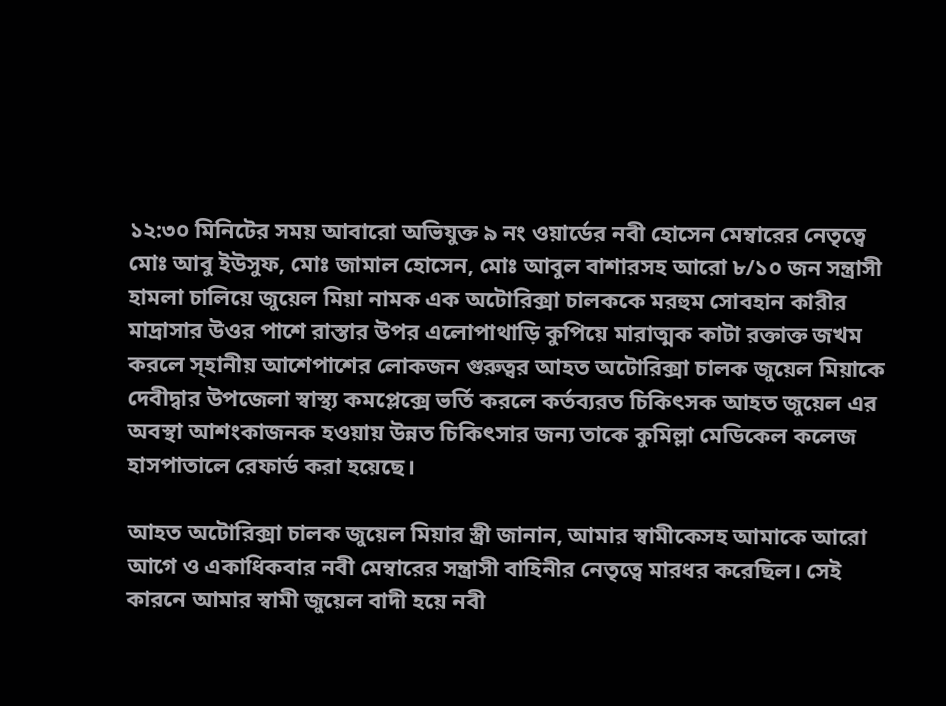১২:৩০ মিনিটের সময় আবারো অভিযুক্ত ৯ নং ওয়ার্ডের নবী হোসেন মেম্বারের নেতৃত্বে মোঃ আবু ইউসুফ, মোঃ জামাল হোসেন, মোঃ আবুল বাশারসহ আরো ৮/১০ জন সন্ত্রাসী হামলা চালিয়ে জুয়েল মিয়া নামক এক অটোরিক্সা চালককে মরহুম সোবহান কারীর মাদ্রাসার উওর পাশে রাস্তার উপর এলোপাথাড়ি কুপিয়ে মারাত্মক কাটা রক্তাক্ত জখম করলে স্হানীয় আশেপাশের লোকজন গুরুত্বর আহত অটোরিক্সা চালক জুয়েল মিয়াকে দেবীদ্বার উপজেলা স্বাস্থ্য কমপ্লেক্সে ভর্তি করলে কর্তব্যরত চিকিৎসক আহত জুয়েল এর অবস্থা আশংকাজনক হওয়ায় উন্নত চিকিৎসার জন্য তাকে কুমিল্লা মেডিকেল কলেজ হাসপাতালে রেফার্ড করা হয়েছে।

আহত অটোরিক্সা চালক জুয়েল মিয়ার স্ত্রী জানান, আমার স্বামীকেসহ আমাকে আরো আগে ও একাধিকবার নবী মেম্বারের সন্ত্রাসী বাহিনীর নেতৃত্বে মারধর করেছিল। সেই কারনে আমার স্বামী জুয়েল বাদী হয়ে নবী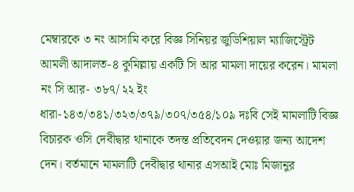মেম্বারকে ৩ নং আসামি করে বিজ্ঞ সিনিয়র জুডিশিয়াল ম্যাজিস্ট্রেট আমলী আদালত-৪ কুমিল্লায় একটি সি আর মামলা দায়ের করেন। মামলা নং সি আর- ৩৮৭/ ২২ ইং ধারা-১৪৩/৩৪১/৩২৩/৩৭৯/৩০৭/৩৫৪/১০৯ দঃবি সেই মামলাটি বিজ্ঞ বিচারক ওসি দেবীদ্বার থানাকে তদন্ত প্রতিবেদন দেওয়ার জন্য আদেশ দেন। বর্তমানে মামলাটি দেবীদ্বার থানার এসআই মোঃ মিজানুর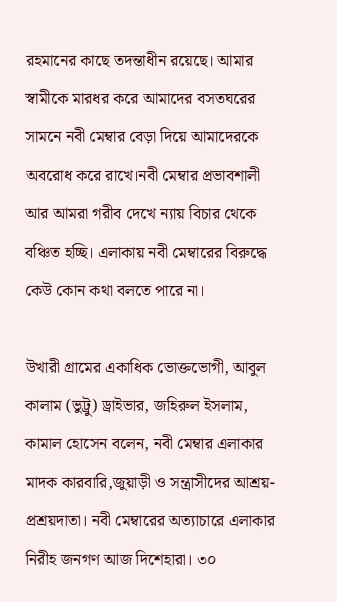রহমানের কাছে তদন্তাধীন রয়েছে। আমার স্বামীকে মারধর করে আমাদের বসতঘরের সামনে নবী মেম্বার বেড়া দিয়ে আমাদেরকে অবরোধ করে রাখে।নবী মেম্বার প্রভাবশালী আর আমরা গরীব দেখে ন্যায় বিচার থেকে বঞ্চিত হচ্ছি। এলাকায় নবী মেম্বারের বিরুদ্ধে কেউ কোন কথা বলতে পারে না।

উখারী গ্রামের একাধিক ভোক্তভোগী, আবুল কালাম (ভুট্রু) ড্রাইভার, জহিরুল ইসলাম, কামাল হোসেন বলেন, নবী মেম্বার এলাকার মাদক কারবারি,জুয়াড়ী ও সন্ত্রাসীদের আশ্রয়-প্রশ্রয়দাতা। নবী মেম্বারের অত্যাচারে এলাকার নিরীহ জনগণ আজ দিশেহারা‌। ৩০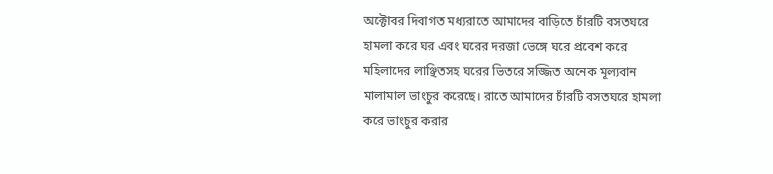অক্টোবর দিবাগত মধ্যরাতে আমাদের বাড়িতে চাঁরটি বসতঘরে হামলা করে ঘর এবং ঘরের দরজা ভেঙ্গে ঘরে প্রবেশ করে মহিলাদের লাঞ্ছিতসহ ঘরের ভিতরে সজ্জিত অনেক মূল্যবান মালামাল ভাংচুর করেছে। রাতে আমাদের চাঁরটি বসতঘরে হামলা করে ভাংচুর করার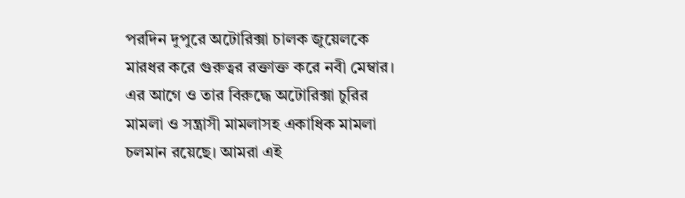পরদিন দুপুরে অটোরিক্সা চালক জুয়েলকে মারধর করে গুরুত্বর রক্তাক্ত করে নবী মেম্বার। এর আগে ও তার বিরুদ্ধে অটোরিক্সা চুরির মামলা ও সন্ত্রাসী মামলাসহ একাধিক মামলা চলমান রয়েছে। আমরা এই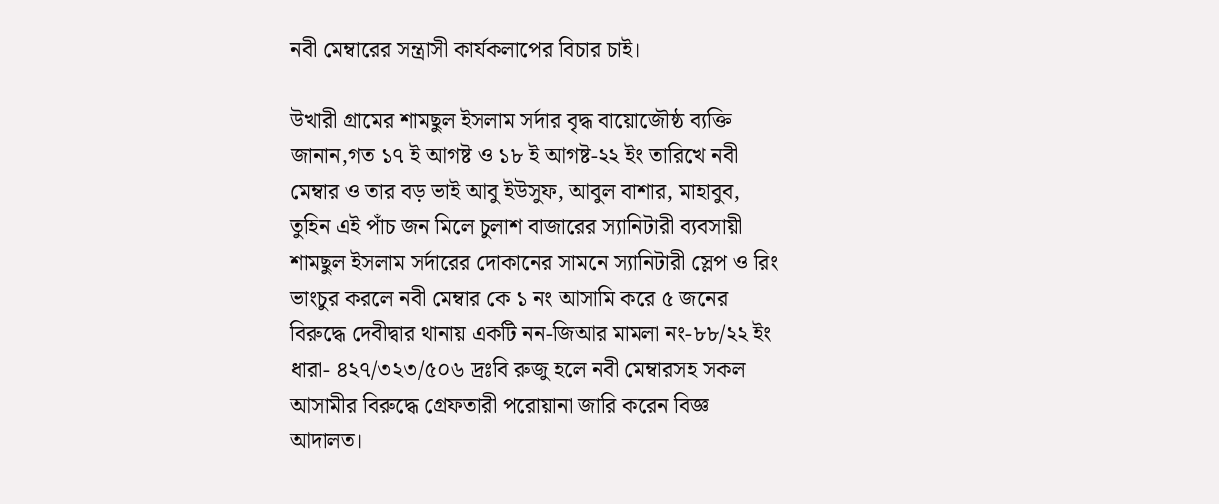নবী মেম্বারের সন্ত্রাসী কার্যকলাপের বিচার চাই।

উখারী গ্রামের শামছুল ইসলাম সর্দার বৃদ্ধ বায়োজৌষ্ঠ ব্যক্তি জানান,গত ১৭ ই আগষ্ট ও ১৮ ই আগষ্ট-২২ ইং তারিখে নবী মেম্বার ও তার বড় ভাই আবু ইউসুফ, আবুল বাশার, মাহাবুব, তুহিন এই পাঁচ জন মিলে চুলাশ বাজারের স্যানিটারী ব‌্যবসায়ী শামছুল ইসলাম সর্দারের দোকানের সামনে স্যানিটারী স্লেপ ও রিং ভাংচুর করলে নবী মেম্বার কে ১ নং আসামি করে ৫ জনের বিরুদ্ধে দেবীদ্বার থানায় একটি নন-জিআর মামলা নং-৮৮/২২ ইং ধারা- ৪২৭/৩২৩/৫০৬ দ্রঃবি রুজু হলে নবী মেম্বারসহ সকল আসামীর বিরুদ্ধে গ্ৰেফতারী পরোয়ানা জারি করেন বিজ্ঞ আদালত।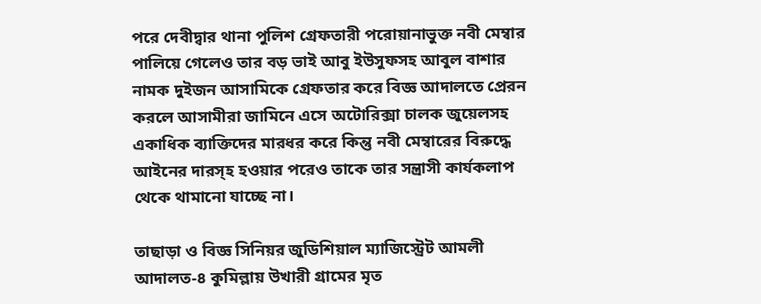পরে দেবীদ্বার থানা পুলিশ গ্ৰেফতারী পরোয়ানাভুক্ত নবী মেম্বার পালিয়ে গেলেও তার বড় ভাই আবু ইউসুফসহ আবুল বাশার নামক দুইজন আসামিকে গ্রেফতার করে বিজ্ঞ আদালতে প্রেরন করলে আসামীরা জামিনে এসে অটোরিক্সা চালক জুয়েলসহ একাধিক ব্যাক্তিদের মারধর করে কিন্তু নবী মেম্বারের বিরুদ্ধে আইনের দারস্হ হওয়ার পরেও তাকে তার সন্ত্রাসী কার্যকলাপ থেকে থামানো যাচ্ছে না।

তাছাড়া ও বিজ্ঞ সিনিয়র জুডিশিয়াল ম্যাজিস্ট্রেট আমলী আদালত-৪ কুমিল্লায় উখারী গ্রামের মৃত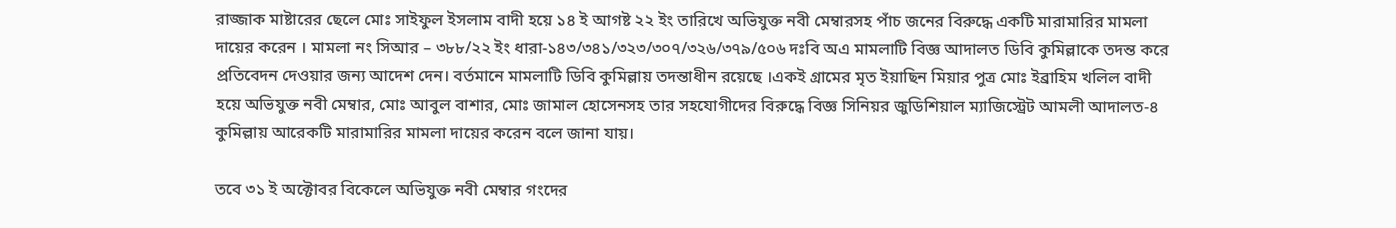রাজ্জাক মাষ্টারের ছেলে মোঃ সাইফুল ইসলাম বাদী হয়ে ১৪ ই আগষ্ট ২২ ইং তারিখে অভিযুক্ত নবী মেম্বারসহ পাঁচ জনের বিরুদ্ধে একটি মারামারির মামলা দায়ের করেন । মামলা নং সিআর – ৩৮৮/২২ ইং ধারা-১৪৩/৩৪১/৩২৩/৩০৭/৩২৬/৩৭৯/৫০৬ দঃবি অএ মামলাটি বিজ্ঞ আদালত ডিবি কুমিল্লাকে তদন্ত করে প্রতিবেদন দেওয়ার জন্য আদেশ দেন। বর্তমানে মামলাটি ডিবি কুমিল্লায় তদন্তাধীন রয়েছে ।একই গ্ৰামের মৃত ইয়াছিন মিয়ার পুত্র মোঃ ইব্রাহিম খলিল বাদী হয়ে অভিযুক্ত নবী মেম্বার, মোঃ আবুল বাশার, মোঃ জামাল হোসেনসহ তার সহযোগীদের বিরুদ্ধে বিজ্ঞ সিনিয়র জুডিশিয়াল ম্যাজিস্ট্রেট আমলী আদালত-৪ কুমিল্লায় আরেকটি মারামারির মামলা দায়ের করেন বলে জানা যায়।

তবে ৩১ ই অক্টোবর বিকেলে অভিযুক্ত নবী মেম্বার গংদের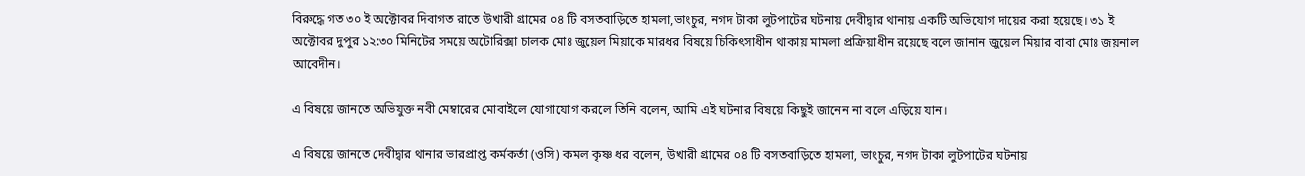বিরুদ্ধে গত ৩০ ই অক্টোবর দিবাগত রাতে উখারী গ্রামের ০৪ টি বসতবাড়িতে হামলা,ভাংচুর, নগদ টাকা লুটপাটের ঘটনায় দেবীদ্বার থানায় একটি অভিযোগ দায়ের করা হয়েছে। ৩১ ই অক্টোবর দুপুর ১২:৩০ মিনিটের সময়ে অটোরিক্সা চালক মোঃ জুয়েল মিয়াকে মারধর বিষয়ে চিকিৎসাধীন থাকায় মামলা প্রক্রিয়াধীন রয়েছে বলে জানান জুয়েল মিয়ার বাবা মোঃ জয়নাল আবেদীন।

এ বিষয়ে জানতে অভিযুক্ত নবী মেম্বারের মোবাইলে যোগাযোগ করলে তিনি বলেন, আমি এই ঘটনার বিষয়ে কিছুই জানেন না বলে এড়িয়ে যান।

এ বিষয়ে জানতে দেবীদ্বার থানার ভারপ্রাপ্ত কর্মকর্তা (ওসি) কমল কৃষ্ণ ধর বলেন, উখারী গ্রামের ০৪ টি বসতবাড়িতে হামলা, ভাংচুর, নগদ টাকা লুটপাটের ঘটনায়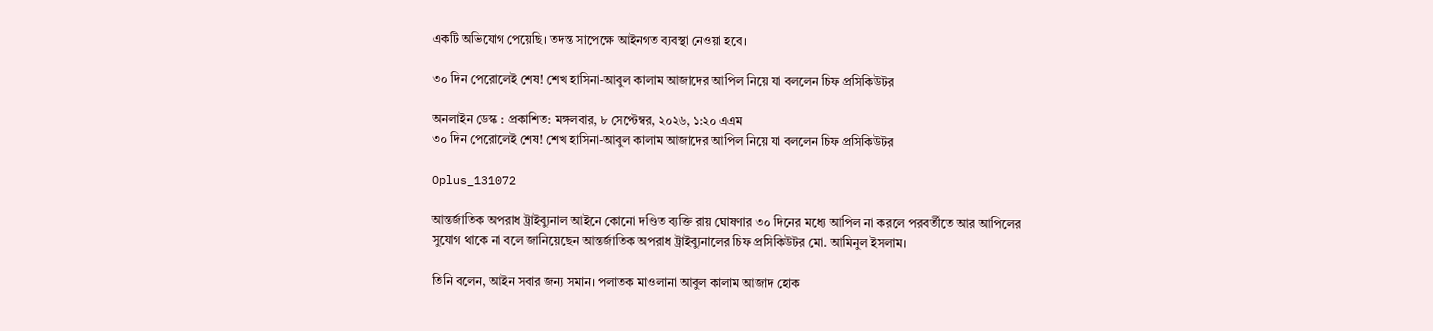একটি অভিযোগ পেয়েছি। তদন্ত সাপেক্ষে আইনগত ব্যবস্থা নেওয়া হবে।

৩০ দিন পেরোলেই শেষ! শেখ হাসিনা-আবুল কালাম আজাদের আপিল নিয়ে যা বললেন চিফ প্রসিকিউটর

অনলাইন ডেস্ক : প্রকাশিত: মঙ্গলবার, ৮ সেপ্টেম্বর, ২০২৬, ১:২০ এএম
৩০ দিন পেরোলেই শেষ! শেখ হাসিনা-আবুল কালাম আজাদের আপিল নিয়ে যা বললেন চিফ প্রসিকিউটর

Oplus_131072

আন্তর্জাতিক অপরাধ ট্রাইব্যুনাল আইনে কোনো দণ্ডিত ব্যক্তি রায় ঘোষণার ৩০ দিনের মধ্যে আপিল না করলে পরবর্তীতে আর আপিলের সুযোগ থাকে না বলে জানিয়েছেন আন্তর্জাতিক অপরাধ ট্রাইব্যুনালের চিফ প্রসিকিউটর মো. আমিনুল ইসলাম।

তিনি বলেন, আইন সবার জন্য সমান। পলাতক মাওলানা আবুল কালাম আজাদ হোক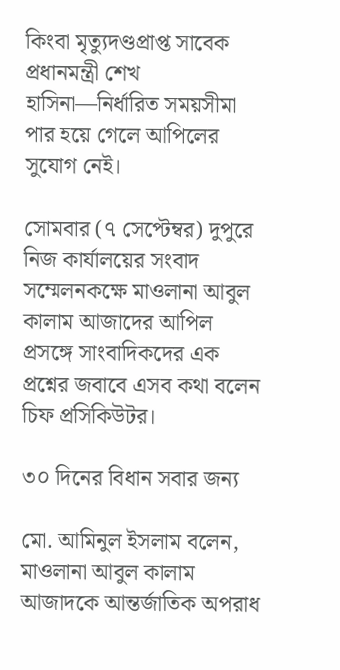কিংবা মৃত্যুদণ্ডপ্রাপ্ত সাবেক প্রধানমন্ত্রী শেখ হাসিনা—নির্ধারিত সময়সীমা পার হয়ে গেলে আপিলের সুযোগ নেই।

সোমবার (৭ সেপ্টেম্বর) দুপুরে নিজ কার্যালয়ের সংবাদ সম্মেলনকক্ষে মাওলানা আবুল কালাম আজাদের আপিল প্রসঙ্গে সাংবাদিকদের এক প্রশ্নের জবাবে এসব কথা বলেন চিফ প্রসিকিউটর।

৩০ দিনের বিধান সবার জন্য

মো. আমিনুল ইসলাম বলেন, মাওলানা আবুল কালাম আজাদকে আন্তর্জাতিক অপরাধ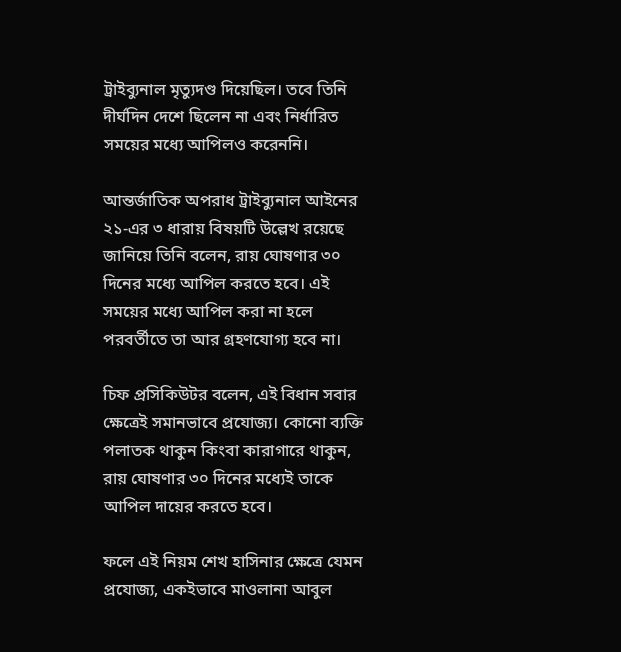ট্রাইব্যুনাল মৃত্যুদণ্ড দিয়েছিল। তবে তিনি দীর্ঘদিন দেশে ছিলেন না এবং নির্ধারিত সময়ের মধ্যে আপিলও করেননি।

আন্তর্জাতিক অপরাধ ট্রাইব্যুনাল আইনের ২১-এর ৩ ধারায় বিষয়টি উল্লেখ রয়েছে জানিয়ে তিনি বলেন, রায় ঘোষণার ৩০ দিনের মধ্যে আপিল করতে হবে। এই সময়ের মধ্যে আপিল করা না হলে পরবর্তীতে তা আর গ্রহণযোগ্য হবে না।

চিফ প্রসিকিউটর বলেন, এই বিধান সবার ক্ষেত্রেই সমানভাবে প্রযোজ্য। কোনো ব্যক্তি পলাতক থাকুন কিংবা কারাগারে থাকুন, রায় ঘোষণার ৩০ দিনের মধ্যেই তাকে আপিল দায়ের করতে হবে।

ফলে এই নিয়ম শেখ হাসিনার ক্ষেত্রে যেমন প্রযোজ্য, একইভাবে মাওলানা আবুল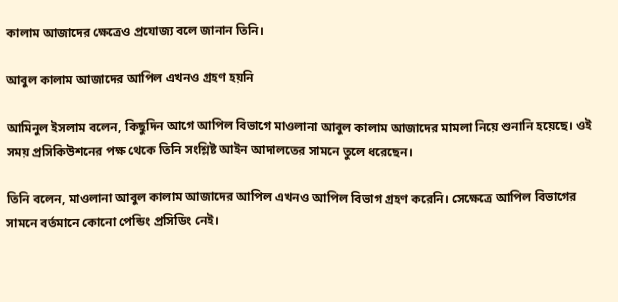কালাম আজাদের ক্ষেত্রেও প্রযোজ্য বলে জানান তিনি।

আবুল কালাম আজাদের আপিল এখনও গ্রহণ হয়নি

আমিনুল ইসলাম বলেন, কিছুদিন আগে আপিল বিভাগে মাওলানা আবুল কালাম আজাদের মামলা নিয়ে শুনানি হয়েছে। ওই সময় প্রসিকিউশনের পক্ষ থেকে তিনি সংশ্লিষ্ট আইন আদালতের সামনে তুলে ধরেছেন।

তিনি বলেন, মাওলানা আবুল কালাম আজাদের আপিল এখনও আপিল বিভাগ গ্রহণ করেনি। সেক্ষেত্রে আপিল বিভাগের সামনে বর্তমানে কোনো পেন্ডিং প্রসিডিং নেই।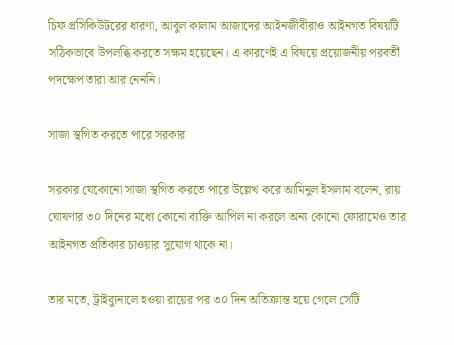চিফ প্রসিকিউটরের ধারণা, আবুল কালাম আজাদের আইনজীবীরাও আইনগত বিষয়টি সঠিকভাবে উপলব্ধি করতে সক্ষম হয়েছেন। এ কারণেই এ বিষয়ে প্রয়োজনীয় পরবর্তী পদক্ষেপ তারা আর নেননি।

সাজা স্থগিত করতে পারে সরকার

সরকার যেকোনো সাজা স্থগিত করতে পারে উল্লেখ করে আমিনুল ইসলাম বলেন, রায় ঘোষণার ৩০ দিনের মধ্যে কোনো ব্যক্তি আপিল না করলে অন্য কোনো ফোরামেও তার আইনগত প্রতিকার চাওয়ার সুযোগ থাকে না।

তার মতে, ট্রাইব্যুনালে হওয়া রায়ের পর ৩০ দিন অতিক্রান্ত হয়ে গেলে সেটি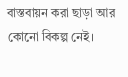বাস্তবায়ন করা ছাড়া আর কোনো বিকল্প নেই।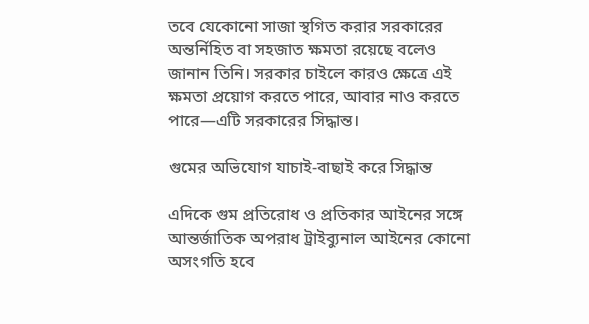তবে যেকোনো সাজা স্থগিত করার সরকারের অন্তর্নিহিত বা সহজাত ক্ষমতা রয়েছে বলেও জানান তিনি। সরকার চাইলে কারও ক্ষেত্রে এই ক্ষমতা প্রয়োগ করতে পারে, আবার নাও করতে পারে—এটি সরকারের সিদ্ধান্ত।

গুমের অভিযোগ যাচাই-বাছাই করে সিদ্ধান্ত

এদিকে গুম প্রতিরোধ ও প্রতিকার আইনের সঙ্গে আন্তর্জাতিক অপরাধ ট্রাইব্যুনাল আইনের কোনো অসংগতি হবে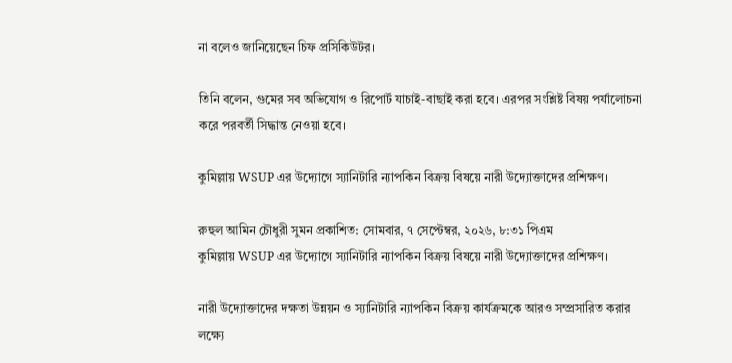না বলেও জানিয়েছেন চিফ প্রসিকিউটর।

তিনি বলেন, গুমের সব অভিযোগ ও রিপোর্ট যাচাই-বাছাই করা হবে। এরপর সংশ্লিষ্ট বিষয় পর্যালোচনা করে পরবর্তী সিদ্ধান্ত নেওয়া হবে।

কুমিল্লায় WSUP এর উদ্যোগে স্যানিটারি ন্যাপকিন বিক্রয় বিষয়ে নারী উদ্যোক্তাদের প্রশিক্ষণ।

রুহুল আমিন চৌধুরী সুমন প্রকাশিত: সোমবার, ৭ সেপ্টেম্বর, ২০২৬, ৮:৩১ পিএম
কুমিল্লায় WSUP এর উদ্যোগে স্যানিটারি ন্যাপকিন বিক্রয় বিষয়ে নারী উদ্যোক্তাদের প্রশিক্ষণ।

নারী উদ্যোক্তাদের দক্ষতা উন্নয়ন ও স্যানিটারি ন্যাপকিন বিক্রয় কার্যক্রমকে আরও সম্প্রসারিত করার লক্ষ্যে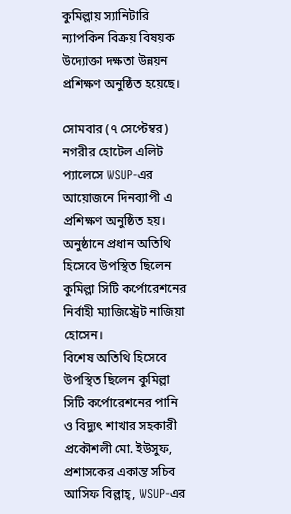কুমিল্লায় স্যানিটারি ন্যাপকিন বিক্রয় বিষয়ক উদ্যোক্তা দক্ষতা উন্নয়ন প্রশিক্ষণ অনুষ্ঠিত হয়েছে।

সোমবার (৭ সেপ্টেম্বর) নগরীর হোটেল এলিট প্যালেসে WSUP-এর আয়োজনে দিনব্যাপী এ প্রশিক্ষণ অনুষ্ঠিত হয়।
অনুষ্ঠানে প্রধান অতিথি হিসেবে উপস্থিত ছিলেন কুমিল্লা সিটি কর্পোরেশনের নির্বাহী ম্যাজিস্ট্রেট নাজিয়া হোসেন।
বিশেষ অতিথি হিসেবে উপস্থিত ছিলেন কুমিল্লা সিটি কর্পোরেশনের পানি ও বিদ্যুৎ শাখার সহকারী প্রকৌশলী মো. ইউসুফ, প্রশাসকের একান্ত সচিব আসিফ বিল্লাহ্, WSUP-এর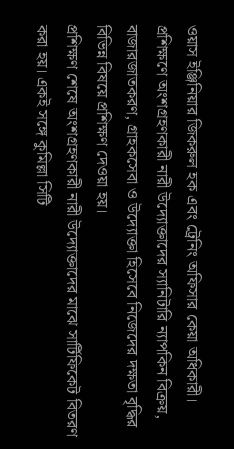ওয়াস ইঞ্জিনিয়ার জিকরুল হক এবং ট্রেনিং অফিসার কেয়া অধিকারী।
প্রশিক্ষণে অংশগ্রহণকারী নারী উদ্যোক্তাদের স্যানিটারি ন্যাপকিন বিক্রয়, বাজারজাতকরণ, গ্রাহকসেবা ও উদ্যোক্তা হিসেবে নিজেদের দক্ষতা বৃদ্ধির বিভিন্ন বিষয়ে প্রশিক্ষণ দেওয়া হয়।
প্রশিক্ষণ শেষে অংশগ্রহণকারী নারী উদ্যোক্তাদের মাঝে সার্টিফিকেট বিতরণ করা হয়। একই সঙ্গে কুমিল্লা সিটি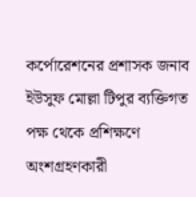কর্পোরেশনের প্রশাসক জনাব ইউসুফ মোল্লা টিপুর ব্যক্তিগত পক্ষ থেকে প্রশিক্ষণে অংশগ্রহণকারী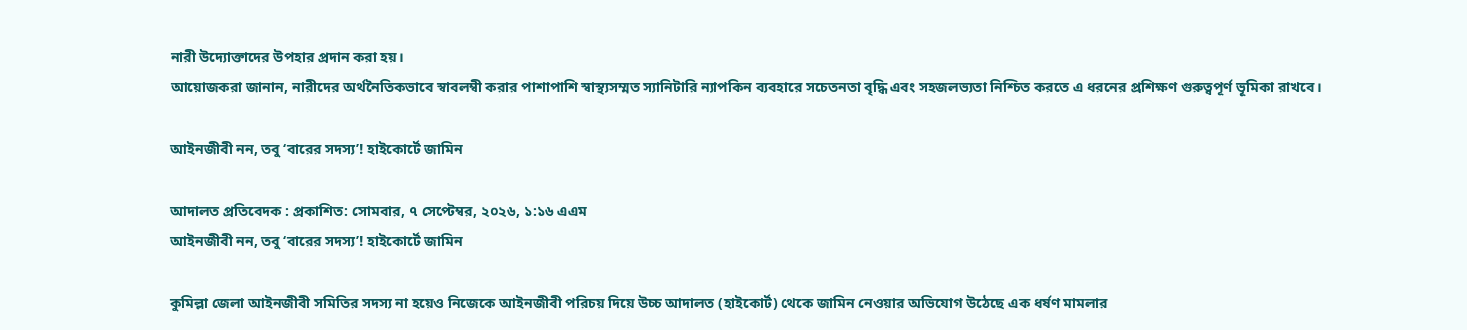নারী উদ্যোক্তাদের উপহার প্রদান করা হয়।
আয়োজকরা জানান, নারীদের অর্থনৈতিকভাবে স্বাবলম্বী করার পাশাপাশি স্বাস্থ্যসম্মত স্যানিটারি ন্যাপকিন ব্যবহারে সচেতনতা বৃদ্ধি এবং সহজলভ্যতা নিশ্চিত করতে এ ধরনের প্রশিক্ষণ গুরুত্বপূর্ণ ভূমিকা রাখবে।

আইনজীবী নন, তবু ‘বারের সদস্য’! হাইকোর্টে জামিন

আদালত প্রতিবেদক : প্রকাশিত: সোমবার, ৭ সেপ্টেম্বর, ২০২৬, ১:১৬ এএম
আইনজীবী নন, তবু ‘বারের সদস্য’! হাইকোর্টে জামিন

কুমিল্লা জেলা আইনজীবী সমিতির সদস্য না হয়েও নিজেকে আইনজীবী পরিচয় দিয়ে উচ্চ আদালত (হাইকোর্ট) থেকে জামিন নেওয়ার অভিযোগ উঠেছে এক ধর্ষণ মামলার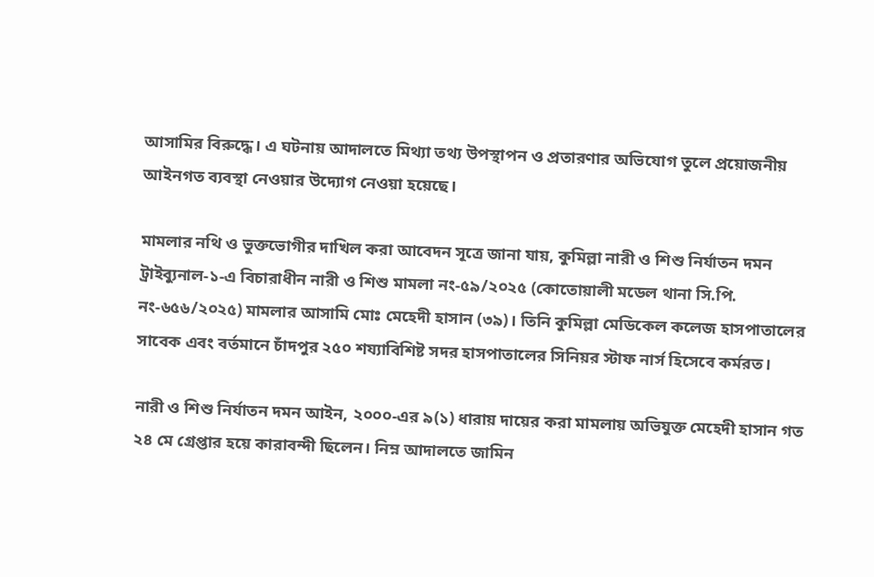আসামির বিরুদ্ধে। এ ঘটনায় আদালতে মিথ্যা তথ্য উপস্থাপন ও প্রতারণার অভিযোগ তুলে প্রয়োজনীয় আইনগত ব্যবস্থা নেওয়ার উদ্যোগ নেওয়া হয়েছে।

মামলার নথি ও ভুক্তভোগীর দাখিল করা আবেদন সূত্রে জানা যায়, কুমিল্লা নারী ও শিশু নির্যাতন দমন ট্রাইব্যুনাল-১-এ বিচারাধীন নারী ও শিশু মামলা নং-৫৯/২০২৫ (কোতোয়ালী মডেল থানা সি.পি. নং-৬৫৬/২০২৫) মামলার আসামি মোঃ মেহেদী হাসান (৩৯)। তিনি কুমিল্লা মেডিকেল কলেজ হাসপাতালের সাবেক এবং বর্তমানে চাঁদপুর ২৫০ শয্যাবিশিষ্ট সদর হাসপাতালের সিনিয়র স্টাফ নার্স হিসেবে কর্মরত।

নারী ও শিশু নির্যাতন দমন আইন, ২০০০-এর ৯(১) ধারায় দায়ের করা মামলায় অভিযুক্ত মেহেদী হাসান গত ২৪ মে গ্রেপ্তার হয়ে কারাবন্দী ছিলেন। নিম্ন আদালতে জামিন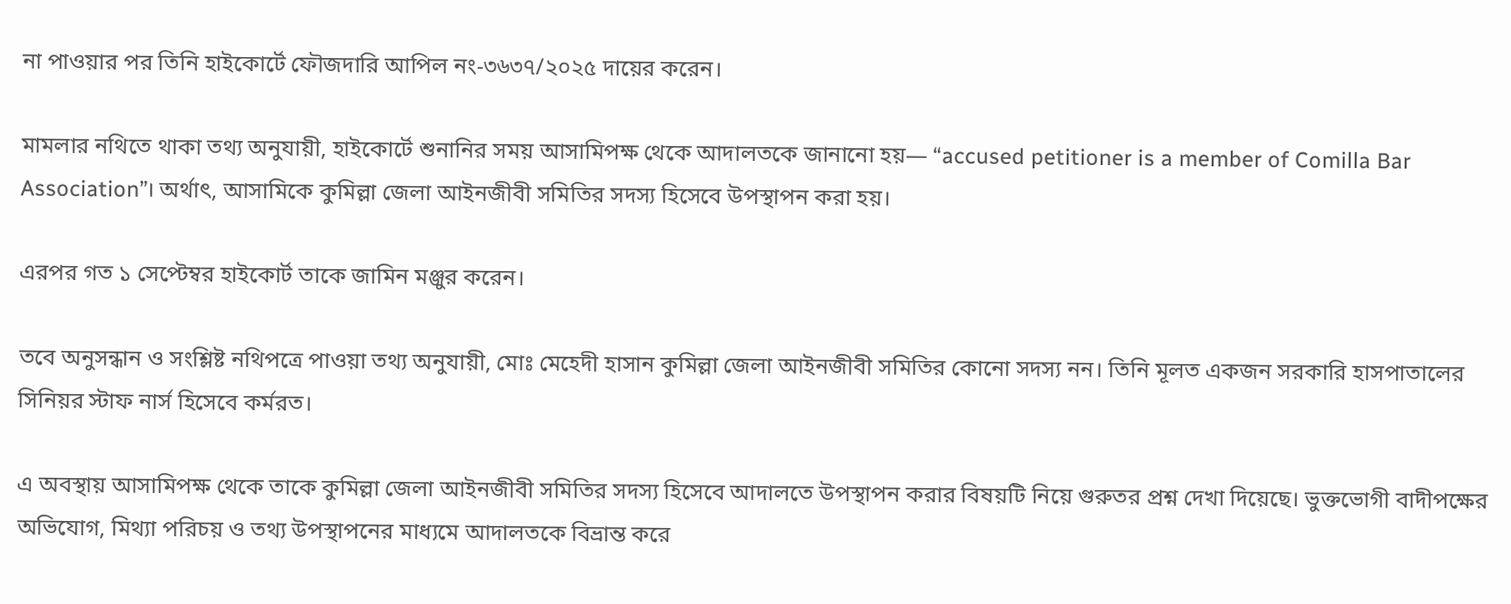না পাওয়ার পর তিনি হাইকোর্টে ফৌজদারি আপিল নং-৩৬৩৭/২০২৫ দায়ের করেন।

মামলার নথিতে থাকা তথ্য অনুযায়ী, হাইকোর্টে শুনানির সময় আসামিপক্ষ থেকে আদালতকে জানানো হয়— “accused petitioner is a member of Comilla Bar Association”। অর্থাৎ, আসামিকে কুমিল্লা জেলা আইনজীবী সমিতির সদস্য হিসেবে উপস্থাপন করা হয়।

এরপর গত ১ সেপ্টেম্বর হাইকোর্ট তাকে জামিন মঞ্জুর করেন।

তবে অনুসন্ধান ও সংশ্লিষ্ট নথিপত্রে পাওয়া তথ্য অনুযায়ী, মোঃ মেহেদী হাসান কুমিল্লা জেলা আইনজীবী সমিতির কোনো সদস্য নন। তিনি মূলত একজন সরকারি হাসপাতালের সিনিয়র স্টাফ নার্স হিসেবে কর্মরত।

এ অবস্থায় আসামিপক্ষ থেকে তাকে কুমিল্লা জেলা আইনজীবী সমিতির সদস্য হিসেবে আদালতে উপস্থাপন করার বিষয়টি নিয়ে গুরুতর প্রশ্ন দেখা দিয়েছে। ভুক্তভোগী বাদীপক্ষের অভিযোগ, মিথ্যা পরিচয় ও তথ্য উপস্থাপনের মাধ্যমে আদালতকে বিভ্রান্ত করে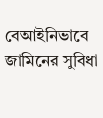বেআইনিভাবে জামিনের সুবিধা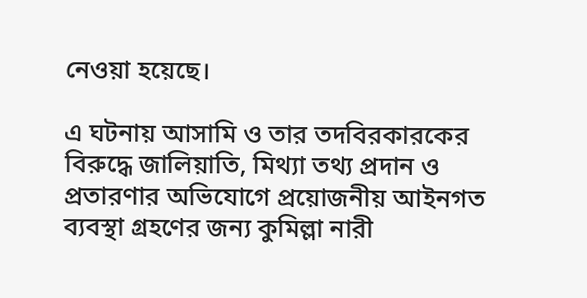নেওয়া হয়েছে।

এ ঘটনায় আসামি ও তার তদবিরকারকের বিরুদ্ধে জালিয়াতি, মিথ্যা তথ্য প্রদান ও প্রতারণার অভিযোগে প্রয়োজনীয় আইনগত ব্যবস্থা গ্রহণের জন্য কুমিল্লা নারী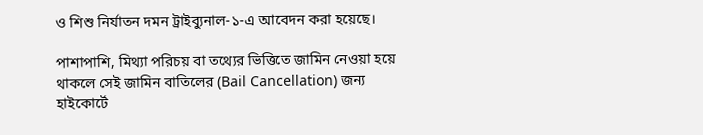ও শিশু নির্যাতন দমন ট্রাইব্যুনাল-১-এ আবেদন করা হয়েছে।

পাশাপাশি, মিথ্যা পরিচয় বা তথ্যের ভিত্তিতে জামিন নেওয়া হয়ে থাকলে সেই জামিন বাতিলের (Bail Cancellation) জন্য হাইকোর্টে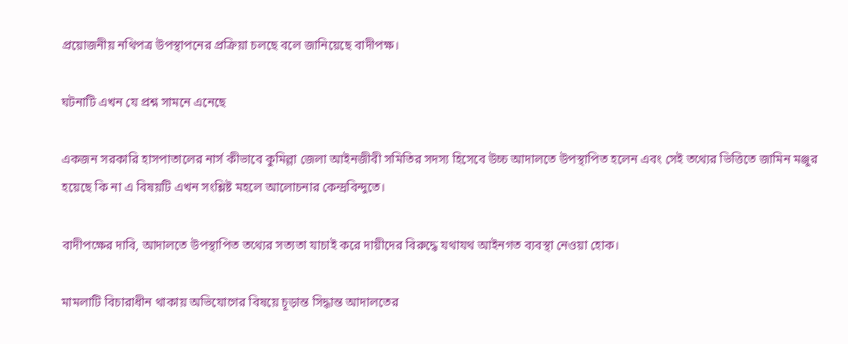প্রয়োজনীয় নথিপত্র উপস্থাপনের প্রক্রিয়া চলছে বলে জানিয়েছে বাদীপক্ষ।

ঘটনাটি এখন যে প্রশ্ন সামনে এনেছে

একজন সরকারি হাসপাতালের নার্স কীভাবে কুমিল্লা জেলা আইনজীবী সমিতির সদস্য হিসেবে উচ্চ আদালতে উপস্থাপিত হলেন এবং সেই তথ্যের ভিত্তিতে জামিন মঞ্জুর হয়েছে কি না এ বিষয়টি এখন সংশ্লিষ্ট মহলে আলোচনার কেন্দ্রবিন্দুতে।

বাদীপক্ষের দাবি, আদালতে উপস্থাপিত তথ্যের সত্যতা যাচাই করে দায়ীদের বিরুদ্ধে যথাযথ আইনগত ব্যবস্থা নেওয়া হোক।

মামলাটি বিচারাধীন থাকায় অভিযোগের বিষয়ে চূড়ান্ত সিদ্ধান্ত আদালতের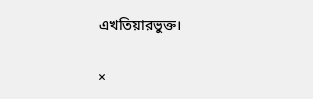এখতিয়ারভুক্ত।

×